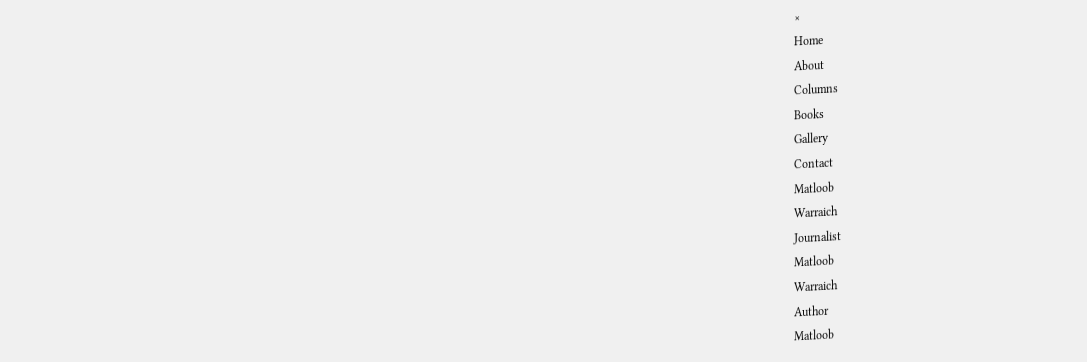×
Home
About
Columns
Books
Gallery
Contact
Matloob
Warraich
Journalist
Matloob
Warraich
Author
Matloob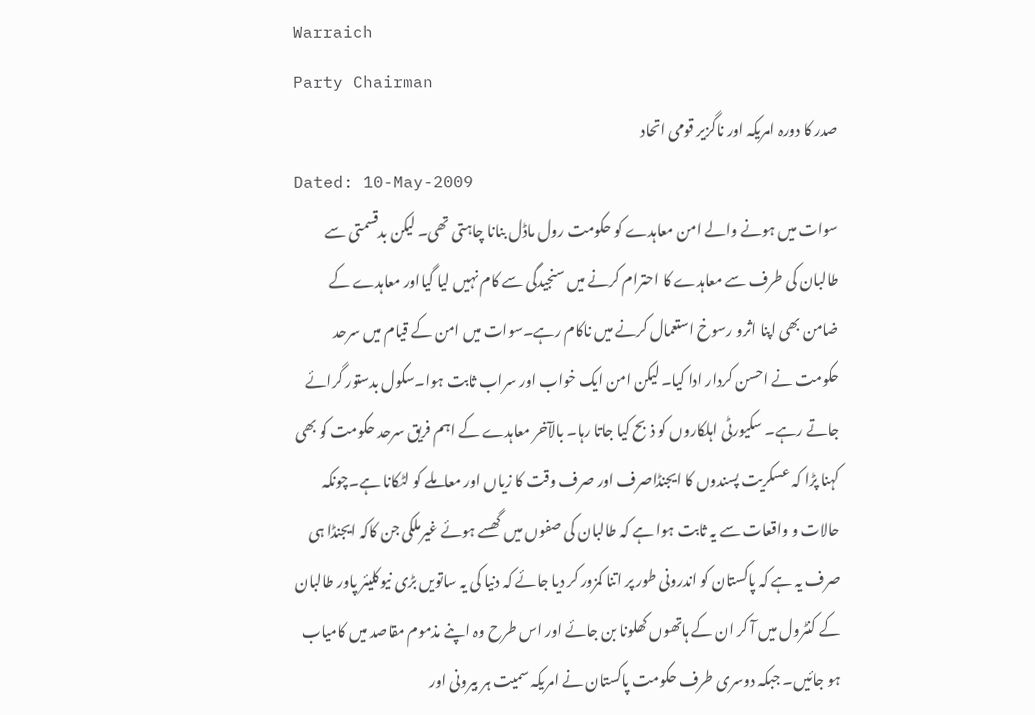Warraich
Party Chairman
صدر کا دورہ امریکہ اور ناگزیر قومی اتحاد
Dated: 10-May-2009
سوات میں ہونے والے امن معاہدے کو حکومت رول ماڈل بنانا چاہتی تھی۔ لیکن بدقسمتی سے طالبان کی طرف سے معاہدے کا احترام کرنے میں سنجیدگی سے کام نہیں لیا گیااور معاہدے کے ضامن بھی اپنا اثرو رسوخ استعمال کرنے میں ناکام رہے۔سوات میں امن کے قیام میں سرحد حکومت نے احسن کردار ادا کیا۔ لیکن امن ایک خواب اور سراب ثابت ہوا۔سکول بدستور گرائے جاتے رہے۔ سکیورٹی اہلکاروں کو ذبح کیا جاتا رہا۔ بالآخر معاہدے کے اہم فریق سرحد حکومت کو بھی کہنا پڑا کہ عسکریت پسندوں کا ایجنڈاصرف اور صرف وقت کا زیاں اور معاملے کو لٹکانا ہے۔چونکہ حالات و واقعات سے یہ ثابت ہوا ہے کہ طالبان کی صفوں میں گھسے ہوئے غیرملکی جن کاکہ ایجنڈا ہی صرف یہ ہے کہ پاکستان کو اندرونی طور پر اتنا کمزور کر دیا جائے کہ دنیا کی یہ ساتویں بڑی نیوکلیئر پاور طالبان کے کنٹرول میں آ کر ان کے ہاتھوں کھلونا بن جائے اور اس طرح وہ اپنے مذموم مقاصد میں کامیاب ہو جائیں۔ جبکہ دوسری طرف حکومت پاکستان نے امریکہ سمیت ہر بیرونی اور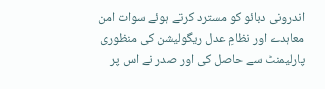اندرونی دبائو کو مسترد کرتے ہوئے سوات امن معاہدے اور نظامِ عدل ریگولیشن کی منظوری پارلیمنٹ سے حاصل کی اور صدر نے اس پر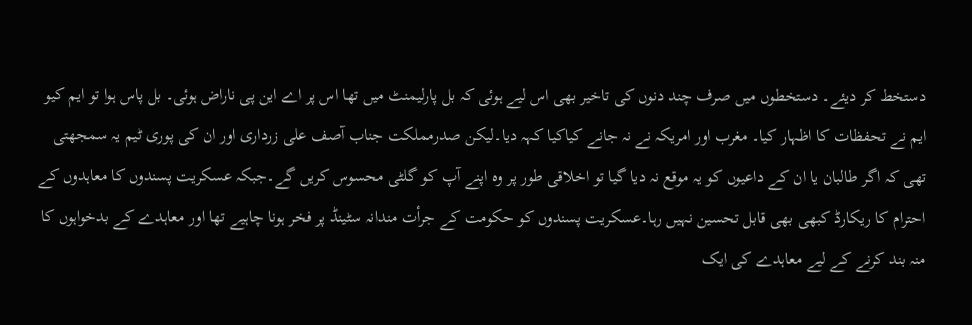دستخط کر دیئے۔ دستخطوں میں صرف چند دنوں کی تاخیر بھی اس لیے ہوئی کہ بل پارلیمنٹ میں تھا اس پر اے این پی ناراض ہوئی۔ بل پاس ہوا تو ایم کیو ایم نے تحفظات کا اظہار کیا۔ مغرب اور امریکہ نے نہ جانے کیاکیا کہہ دیا۔لیکن صدرمملکت جناب آصف علی زرداری اور ان کی پوری ٹیم یہ سمجھتی تھی کہ اگر طالبان یا ان کے داعیوں کو یہ موقع نہ دیا گیا تو اخلاقی طور پر وہ اپنے آپ کو گلٹی محسوس کریں گے۔جبکہ عسکریت پسندوں کا معاہدوں کے احترام کا ریکارڈ کبھی بھی قابل تحسین نہیں رہا۔عسکریت پسندوں کو حکومت کے جرأت مندانہ سٹینڈ پر فخر ہونا چاہیے تھا اور معاہدے کے بدخواہوں کا منہ بند کرنے کے لیے معاہدے کی ایک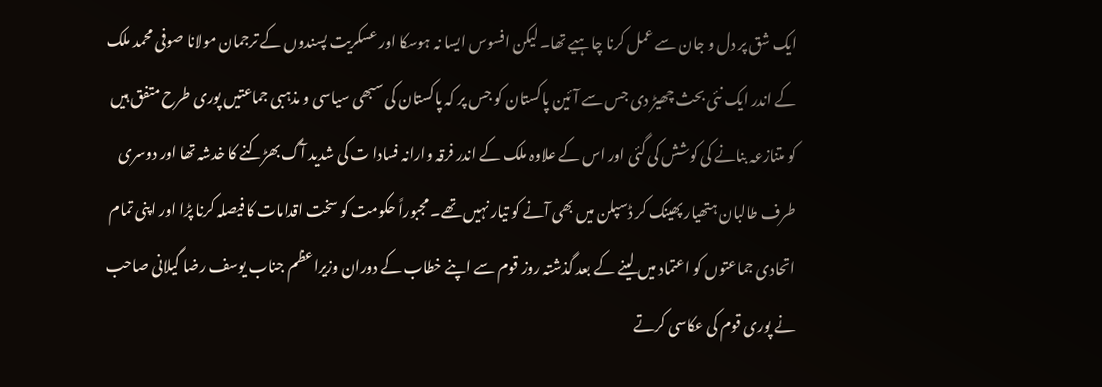ایک شق پر دل و جان سے عمل کرنا چاہیے تھا۔ لیکن افسوس ایسا نہ ہوسکا اور عسکریت پسندوں کے ترجمان مولانا صوفی محمد ملک کے اندر ایک نئی بحث چھیڑ دی جس سے آئین پاکستان کو جس پر کہ پاکستان کی سبھی سیاسی و مذہبی جماعتیں پوری طرح متفق ہیں کو متنازعہ بنانے کی کوشش کی گئی اور اس کے علاوہ ملک کے اندر فرقہ وارانہ فسادا ت کی شدید آگ بھڑکنے کا خدشہ تھا اور دوسری طرف طالبان ہتھیار پھینک کر ڈسپلن میں بھی آنے کو تیار نہیں تھے۔ مجبوراً حکومت کو سخت اقدامات کا فیصلہ کرنا پڑا اور اپنی تمام اتحادی جماعتوں کو اعتماد میں لینے کے بعد گذشتہ روز قوم سے اپنے خطاب کے دوران وزیراعظم جناب یوسف رضا گیلانی صاحب نے پوری قوم کی عکاسی کرتے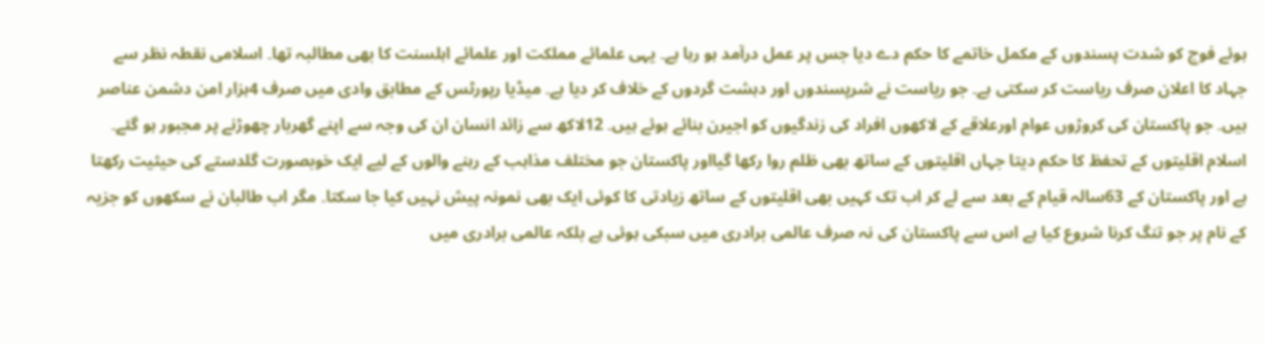ہوئے فوج کو شدت پسندوں کے مکمل خاتمے کا حکم دے دیا جس پر عمل درآمد ہو رہا ہے۔ یہی علمائے مملکت اور علمائے اہلسنت کا بھی مطالبہ تھا۔ اسلامی نقطہ نظر سے جہاد کا اعلان صرف ریاست کر سکتی ہے۔ جو ریاست نے شرپسندوں اور دہشت گردوں کے خلاف کر دیا ہے۔ میڈیا رپورٹس کے مطابق وادی میں صرف 4ہزار امن دشمن عناصر ہیں۔ جو پاکستان کی کروڑوں عوام اورعلاقے کے لاکھوں افراد کی زندگیوں کو اجیرن بنائے ہوئے ہیں۔ 12لاکھ سے زائد انسان ان کی وجہ سے اپنے گھربار چھوڑنے پر مجبور ہو گئے۔ اسلام اقلیتوں کے تحفظ کا حکم دیتا جہاں اقلیتوں کے ساتھ بھی ظلم روا رکھا گیااور پاکستان جو مختلف مذاہب کے رہنے والوں کے لیے ایک خوبصورت گلدستے کی حیثیت رکھتا ہے اور پاکستان کے 63سالہ قیام کے بعد سے لے کر اب تک کہیں بھی اقلیتوں کے ساتھ زیادتی کا کوئی ایک بھی نمونہ پیش نہیں کیا جا سکتا۔ مگر اب طالبان نے سکھوں کو جزیہ کے نام پر جو تنگ کرنا شروع کیا ہے اس سے پاکستان کی نہ صرف عالمی برادری میں سبکی ہوئی ہے بلکہ عالمی برادری میں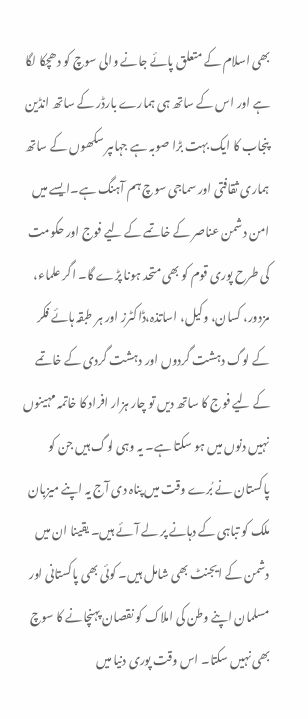بھی اسلام کے متعلق پائے جانے والی سوچ کو دھچکا لگا ہے اور اس کے ساتھ ہی ہمارے بارڈر کے ساتھ انڈین پنجاب کا ایک بہت بڑا صوبہ ہے جہاںپر سکھوں کے ساتھ ہماری ثقافتی اور سماجی سوچ ہم آہنگ ہے۔ایسے میں امن دشمن عناصر کے خاتمے کے لیے فوج اور حکومت کی طرح پوری قوم کو بھی متحد ہونا پڑے گا۔ اگر علماء، مزدور، کسان، وکیل، اساتذہ،ڈاکٹرز اور ہر طبقہ ہائے فکر کے لوگ دہشت گردوں اور دہشت گردی کے خاتمے کے لیے فوج کا ساتھ دیں تو چار ہزار افراد کا خاتمہ مہینوں نہیں دنوں میں ہو سکتا ہے۔ یہ وہی لوگ ہیں جن کو پاکستان نے بُرے وقت میں پناہ دی آج یہ اپنے میزبان ملک کو تباہی کے دہانے پر لے آئے ہیں۔ یقینا ان میں دشمن کے ایجنٹ بھی شامل ہیں۔ کوئی بھی پاکستانی اور مسلمان اپنے وطن کی املاک کو نقصان پہنچانے کا سوچ بھی نہیں سکتا۔ اس وقت پوری دنیا میں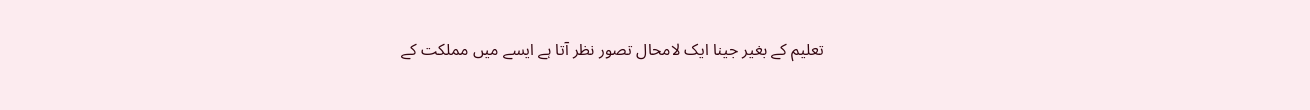تعلیم کے بغیر جینا ایک لامحال تصور نظر آتا ہے ایسے میں مملکت کے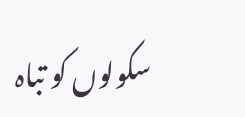سکولوں کو تباہ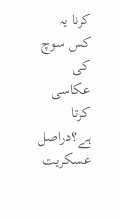کرنا یہ کس سوچ کی عکاسی کرتا ہے؟دراصل عسکریت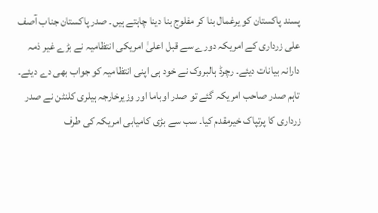پسند پاکستان کو یرغمال بنا کر مفلوج بنا دینا چاہتے ہیں۔ صدر پاکستان جناب آصف علی زرداری کے امریکہ دورے سے قبل اعلیٰ امریکی انتظامیہ نے بڑے غیر ذمہ دارانہ بیانات دیئے۔ رچرڈ ہالبروک نے خود ہی اپنی انتظامیہ کو جواب بھی دے دیئے۔ تاہم صدر صاحب امریکہ گئے تو صدر اوباما اور وزیرخارجہ ہیلری کلنٹن نے صدر زرداری کا پرتپاک خیرمقدم کیا۔ سب سے بڑی کامیابی امریکہ کی طرف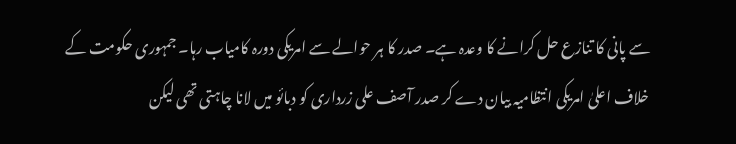سے پانی کا تنازع حل کرانے کا وعدہ ہے۔ صدر کا ہر حوالے سے امریکی دورہ کامیاب رہا۔ جمہوری حکومت کے خلاف اعلیٰ امریکی انتظامیہ بیان دے کر صدر آصف علی زرداری کو دبائو میں لانا چاہتی تھی لیکن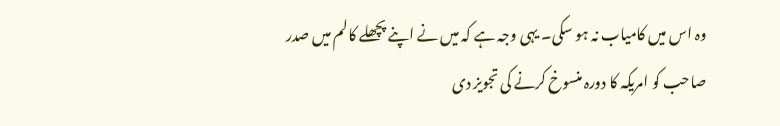وہ اس میں کامیاب نہ ہو سکی۔ یہی وجہ ہے کہ میں نے اپنے پچھلے کالم میں صدر صاحب کو امریکہ کا دورہ منسوخ کرنے کی تجویز دی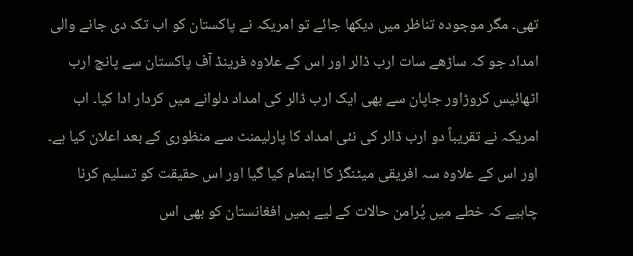تھی۔ مگر موجودہ تناظر میں دیکھا جائے تو امریکہ نے پاکستان کو اب تک دی جانے والی امداد جو کہ ساڑھے سات ارب ڈالر اور اس کے علاوہ فرینڈ آف پاکستان سے پانچ ارب اٹھائیس کروڑاور جاپان سے بھی ایک ارب ڈالر کی امداد دلوانے میں کردار ادا کیا۔ اب امریکہ نے تقریباً دو ارب ڈالر کی نئی امداد کا پارلیمنٹ سے منظوری کے بعد اعلان کیا ہے۔ اور اس کے علاوہ سہ افریقی میٹنگز کا اہتمام کیا گیا اور اس حقیقت کو تسلیم کرنا چاہیے کہ خطے میں پُرامن حالات کے لیے ہمیں افغانستان کو بھی اس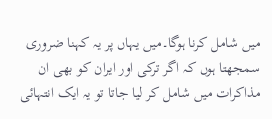میں شامل کرنا ہوگا۔میں یہاں پر یہ کہنا ضروری سمجھتا ہوں کہ اگر ترکی اور ایران کو بھی ان مذاکرات میں شامل کر لیا جاتا تو یہ ایک انتہائی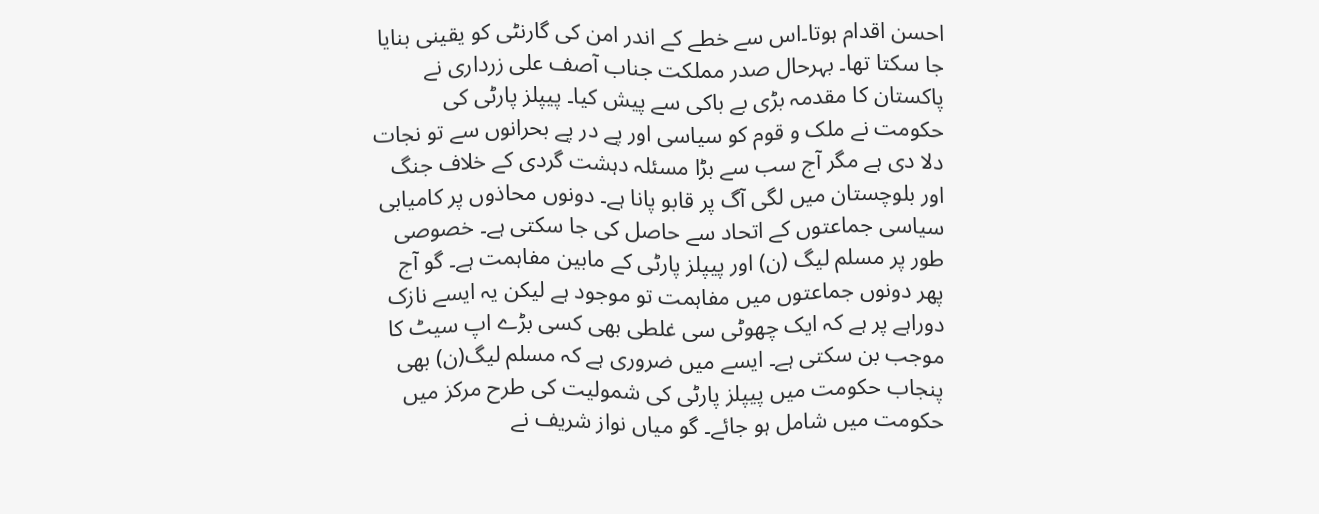احسن اقدام ہوتا۔اس سے خطے کے اندر امن کی گارنٹی کو یقینی بنایا جا سکتا تھا۔ بہرحال صدر مملکت جناب آصف علی زرداری نے پاکستان کا مقدمہ بڑی بے باکی سے پیش کیا۔ پیپلز پارٹی کی حکومت نے ملک و قوم کو سیاسی اور پے در پے بحرانوں سے تو نجات دلا دی ہے مگر آج سب سے بڑا مسئلہ دہشت گردی کے خلاف جنگ اور بلوچستان میں لگی آگ پر قابو پانا ہے۔ دونوں محاذوں پر کامیابی سیاسی جماعتوں کے اتحاد سے حاصل کی جا سکتی ہے۔ خصوصی طور پر مسلم لیگ (ن) اور پیپلز پارٹی کے مابین مفاہمت ہے۔ گو آج پھر دونوں جماعتوں میں مفاہمت تو موجود ہے لیکن یہ ایسے نازک دوراہے پر ہے کہ ایک چھوٹی سی غلطی بھی کسی بڑے اپ سیٹ کا موجب بن سکتی ہے۔ ایسے میں ضروری ہے کہ مسلم لیگ(ن) بھی پنجاب حکومت میں پیپلز پارٹی کی شمولیت کی طرح مرکز میں حکومت میں شامل ہو جائے۔ گو میاں نواز شریف نے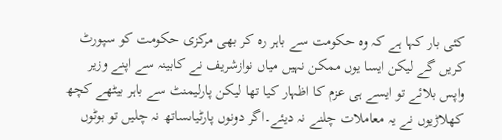کئی بار کہا ہے کہ وہ حکومت سے باہر رہ کر بھی مرکزی حکومت کو سپورٹ کریں گے لیکن ایسا یوں ممکن نہیں میاں نوازشریف نے کابینہ سے اپنے وزیر واپس بلائے تو ایسے ہی عزم کا اظہار کیا تھا لیکن پارلیمنٹ سے باہر بیٹھے کچھ کھلاڑیوں نے یہ معاملات چلنے نہ دیئے۔اگر دونوں پارٹیاںساتھ نہ چلیں تو بوٹوں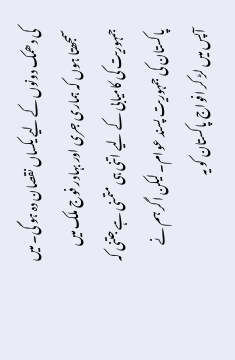کی دھمک دونوں کے لیے یکساں نقصان دہ ہو گی۔ میں سمجھتا ہوں کہ ہماری جری اور بہادر فوج ملک میں جمہوریت کی کامیابی کے لیے اتنی ہی متمنی ہے جتنی کہ پاکستان کی جمہوریت پسند عوام۔ لیکن اگر ہم نے آپس میں لڑ کر افواج پاکستان کو یہ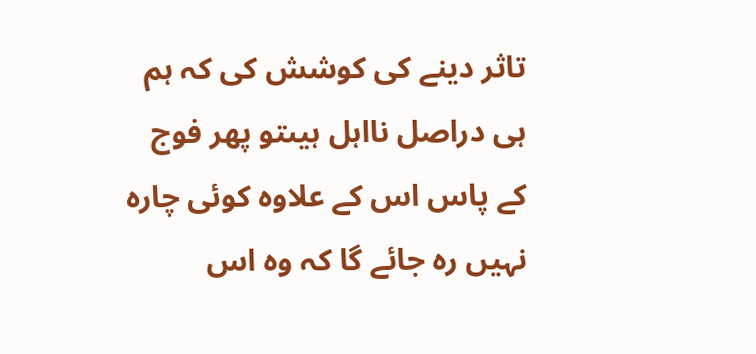تاثر دینے کی کوشش کی کہ ہم ہی دراصل نااہل ہیںتو پھر فوج کے پاس اس کے علاوہ کوئی چارہ نہیں رہ جائے گا کہ وہ اس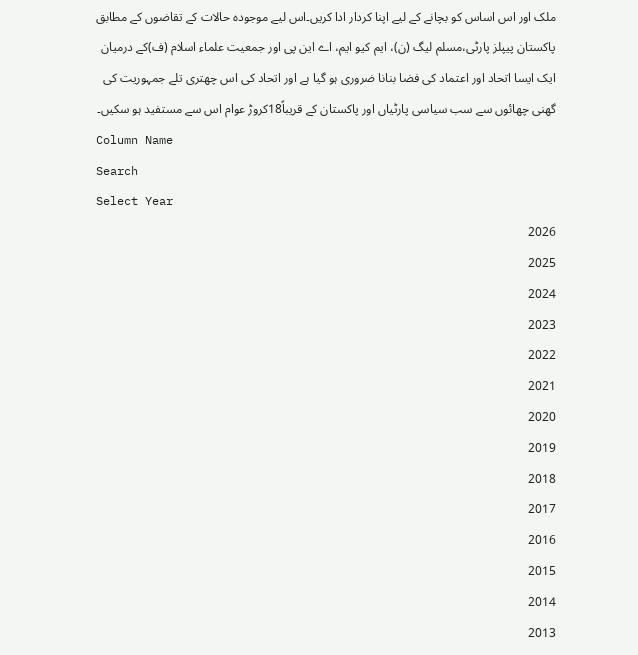ملک اور اس اساس کو بچانے کے لیے اپنا کردار ادا کریں۔اس لیے موجودہ حالات کے تقاضوں کے مطابق پاکستان پیپلز پارٹی،مسلم لیگ (ن)، ایم کیو ایم، اے این پی اور جمعیت علماء اسلام (ف)کے درمیان ایک ایسا اتحاد اور اعتماد کی فضا بنانا ضروری ہو گیا ہے اور اتحاد کی اس چھتری تلے جمہوریت کی گھنی چھائوں سے سب سیاسی پارٹیاں اور پاکستان کے قریباً18کروڑ عوام اس سے مستفید ہو سکیں۔
Column Name
Search
Select Year
2026
2025
2024
2023
2022
2021
2020
2019
2018
2017
2016
2015
2014
2013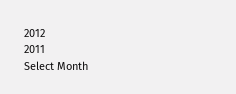2012
2011
Select Month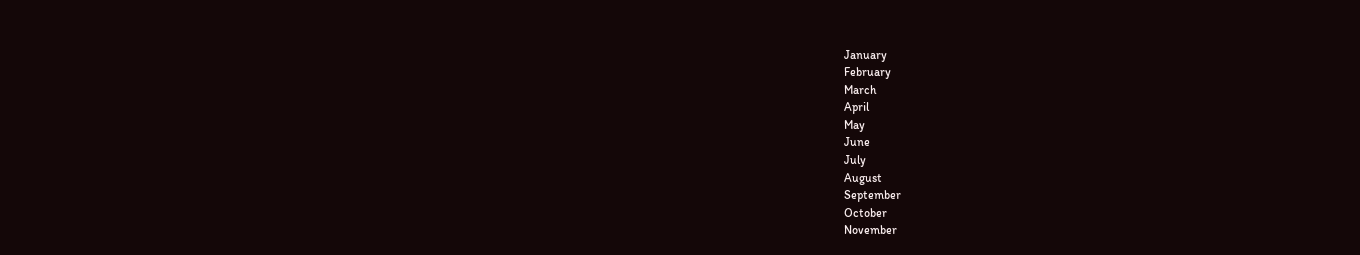January
February
March
April
May
June
July
August
September
October
November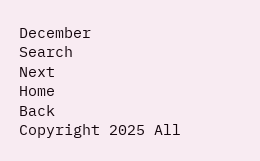December
Search
Next
Home
Back
Copyright 2025 All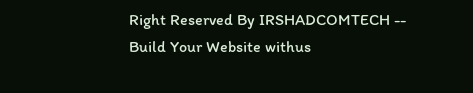Right Reserved By IRSHADCOMTECH --
Build Your Website withus